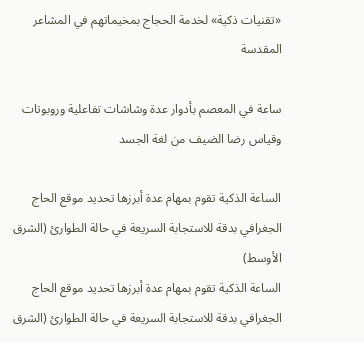«تقنيات ذكية» لخدمة الحجاج بمخيماتهم في المشاعر المقدسة

ساعة في المعصم بأدوار عدة وشاشات تفاعلية وروبوتات وقياس رضا الضيف من لغة الجسد

الساعة الذكية تقوم بمهام عدة أبرزها تحديد موقع الحاج الجغرافي بدقة للاستجابة السريعة في حالة الطوارئ (الشرق الأوسط)
الساعة الذكية تقوم بمهام عدة أبرزها تحديد موقع الحاج الجغرافي بدقة للاستجابة السريعة في حالة الطوارئ (الشرق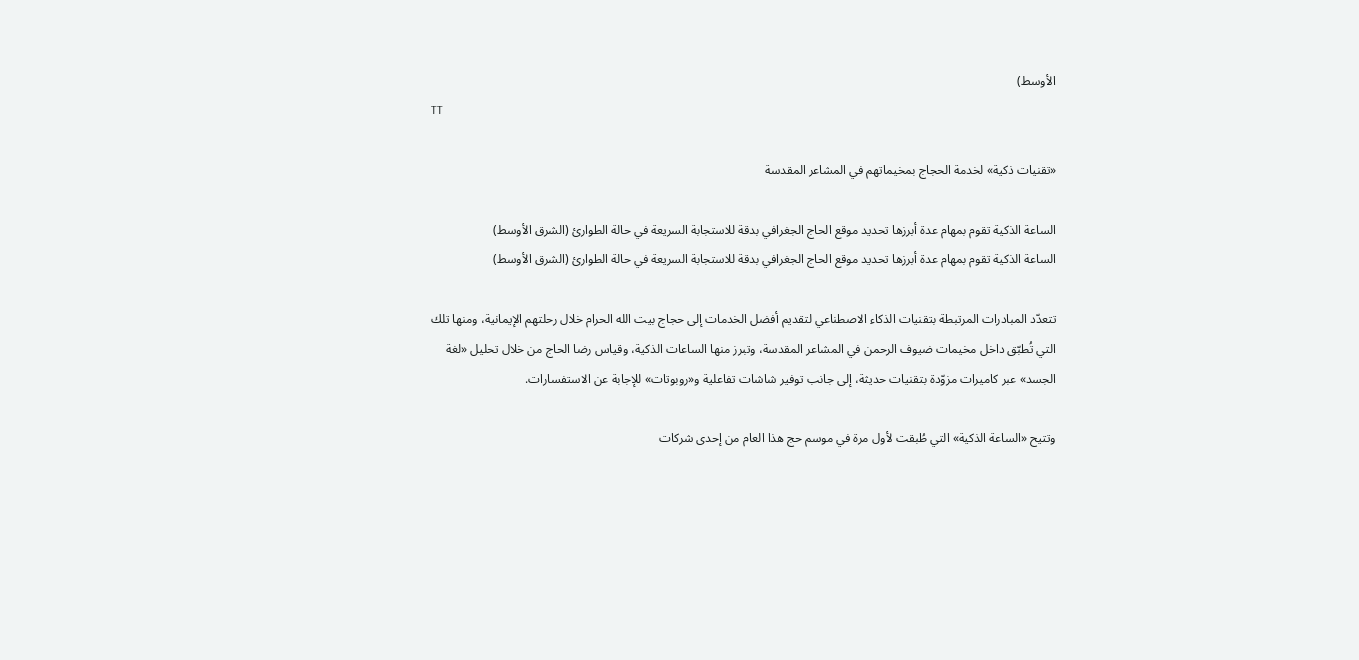الأوسط)
TT

«تقنيات ذكية» لخدمة الحجاج بمخيماتهم في المشاعر المقدسة

الساعة الذكية تقوم بمهام عدة أبرزها تحديد موقع الحاج الجغرافي بدقة للاستجابة السريعة في حالة الطوارئ (الشرق الأوسط)
الساعة الذكية تقوم بمهام عدة أبرزها تحديد موقع الحاج الجغرافي بدقة للاستجابة السريعة في حالة الطوارئ (الشرق الأوسط)

تتعدّد المبادرات المرتبطة بتقنيات الذكاء الاصطناعي لتقديم أفضل الخدمات إلى حجاج بيت الله الحرام خلال رحلتهم الإيمانية، ومنها تلك التي تُطبّق داخل مخيمات ضيوف الرحمن في المشاعر المقدسة، وتبرز منها الساعات الذكية، وقياس رضا الحاج من خلال تحليل «لغة الجسد» عبر كاميرات مزوّدة بتقنيات حديثة، إلى جانب توفير شاشات تفاعلية و«روبوتات» للإجابة عن الاستفسارات.

وتتيح «الساعة الذكية» التي طُبقت لأول مرة في موسم حج هذا العام من إحدى شركات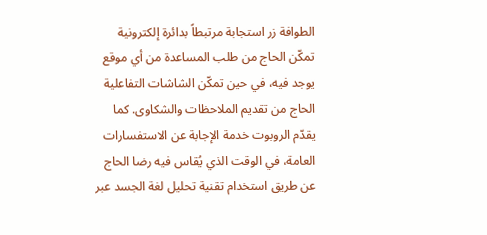الطوافة زر استجابة مرتبطاً بدائرة إلكترونية تمكّن الحاج من طلب المساعدة من أي موقع يوجد فيه، في حين تمكّن الشاشات التفاعلية الحاج من تقديم الملاحظات والشكاوى. كما يقدّم الروبوت خدمة الإجابة عن الاستفسارات العامة، في الوقت الذي يُقاس فيه رضا الحاج عن طريق استخدام تقنية تحليل لغة الجسد عبر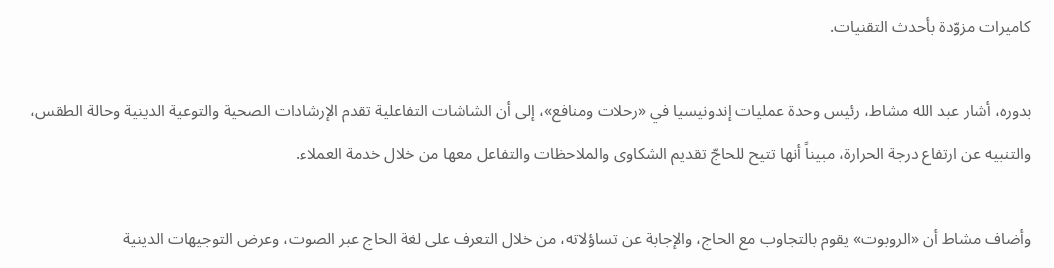كاميرات مزوّدة بأحدث التقنيات.

بدوره، أشار عبد الله مشاط، رئيس وحدة عمليات إندونيسيا في «رحلات ومنافع»، إلى أن الشاشات التفاعلية تقدم الإرشادات الصحية والتوعية الدينية وحالة الطقس، والتنبيه عن ارتفاع درجة الحرارة، مبيناً أنها تتيح للحاجّ تقديم الشكاوى والملاحظات والتفاعل معها من خلال خدمة العملاء.

وأضاف مشاط أن «الروبوت» يقوم بالتجاوب مع الحاج، والإجابة عن تساؤلاته، من خلال التعرف على لغة الحاج عبر الصوت، وعرض التوجيهات الدينية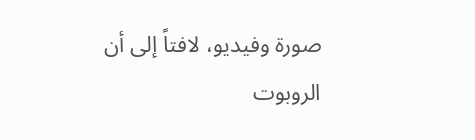صورة وفيديو، لافتاً إلى أن الروبوت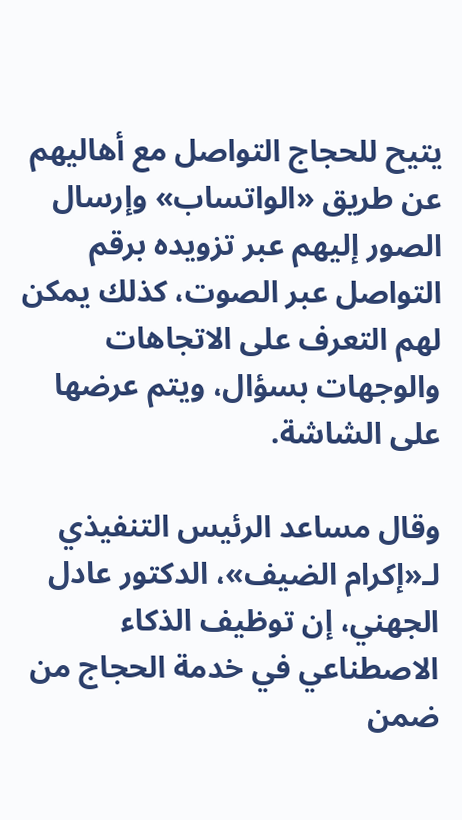يتيح للحجاج التواصل مع أهاليهم عن طريق «الواتساب» وإرسال الصور إليهم عبر تزويده برقم التواصل عبر الصوت، كذلك يمكن لهم التعرف على الاتجاهات والوجهات بسؤال، ويتم عرضها على الشاشة.

وقال مساعد الرئيس التنفيذي لـ«إكرام الضيف»، الدكتور عادل الجهني، إن توظيف الذكاء الاصطناعي في خدمة الحجاج من ضمن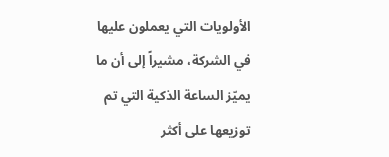الأولويات التي يعملون عليها في الشركة، مشيراً إلى أن ما يميّز الساعة الذكية التي تم توزيعها على أكثر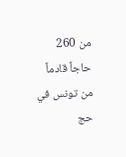من 260 حاجاً قادماً من تونس في حج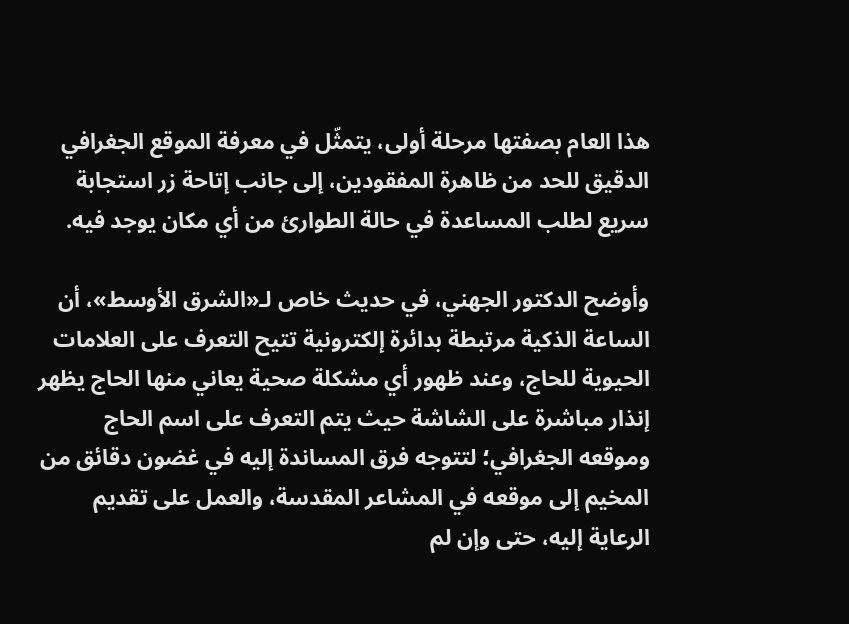هذا العام بصفتها مرحلة أولى، يتمثّل في معرفة الموقع الجغرافي الدقيق للحد من ظاهرة المفقودين، إلى جانب إتاحة زر استجابة سريع لطلب المساعدة في حالة الطوارئ من أي مكان يوجد فيه.

وأوضح الدكتور الجهني، في حديث خاص لـ«الشرق الأوسط»، أن الساعة الذكية مرتبطة بدائرة إلكترونية تتيح التعرف على العلامات الحيوية للحاج، وعند ظهور أي مشكلة صحية يعاني منها الحاج يظهر إنذار مباشرة على الشاشة حيث يتم التعرف على اسم الحاج وموقعه الجغرافي؛ لتتوجه فرق المساندة إليه في غضون دقائق من المخيم إلى موقعه في المشاعر المقدسة، والعمل على تقديم الرعاية إليه، حتى وإن لم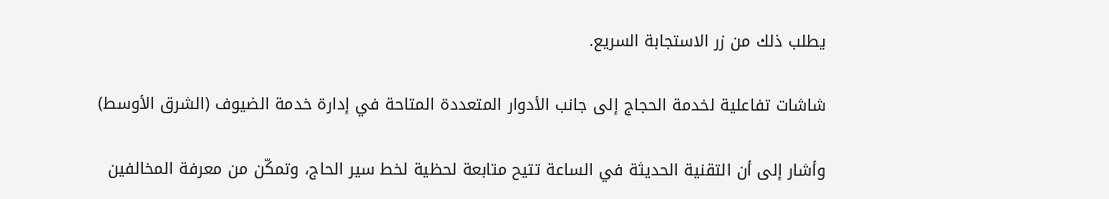يطلب ذلك من زر الاستجابة السريع.

شاشات تفاعلية لخدمة الحجاج إلى جانب الأدوار المتعددة المتاحة في إدارة خدمة الضيوف (الشرق الأوسط)

وأشار إلى أن التقنية الحديثة في الساعة تتيح متابعة لحظية لخط سير الحاج، وتمكّن من معرفة المخالفين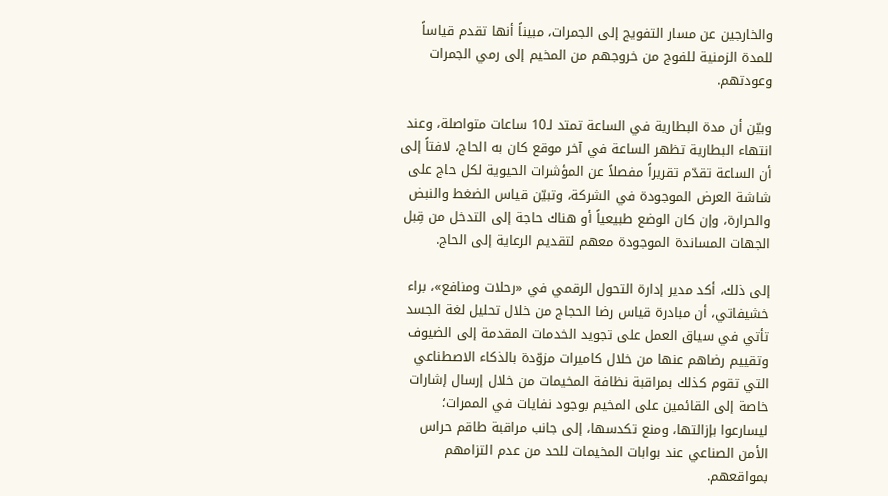والخارجين عن مسار التفويج إلى الجمرات، مبيناً أنها تقدم قياساً للمدة الزمنية للفوج من خروجهم من المخيم إلى رمي الجمرات وعودتهم.

وبيّن أن مدة البطارية في الساعة تمتد لـ10 ساعات متواصلة، وعند انتهاء البطارية تظهر الساعة في آخر موقع كان به الحاج، لافتاً إلى أن الساعة تقدّم تقريراً مفصلاً عن المؤشرات الحيوية لكل حاج على شاشة العرض الموجودة في الشركة، وتبيّن قياس الضغط والنبض والحرارة، وإن كان الوضع طبيعياً أو هناك حاجة إلى التدخل من قِبل الجهات المساندة الموجودة معهم لتقديم الرعاية إلى الحاج.

إلى ذلك، أكد مدير إدارة التحول الرقمي في «رحلات ومنافع»، براء خشيفاتي، أن مبادرة قياس رضا الحجاج من خلال تحليل لغة الجسد تأتي في سياق العمل على تجويد الخدمات المقدمة إلى الضيوف وتقييم رضاهم عنها من خلال كاميرات مزوّدة بالذكاء الاصطناعي التي تقوم كذلك بمراقبة نظافة المخيمات من خلال إرسال إشارات خاصة إلى القائمين على المخيم بوجود نفايات في الممرات؛ ليسارعوا بإزالتها، ومنع تكدسها، إلى جانب مراقبة طاقم حراس الأمن الصناعي عند بوابات المخيمات للحد من عدم التزامهم بمواقعهم.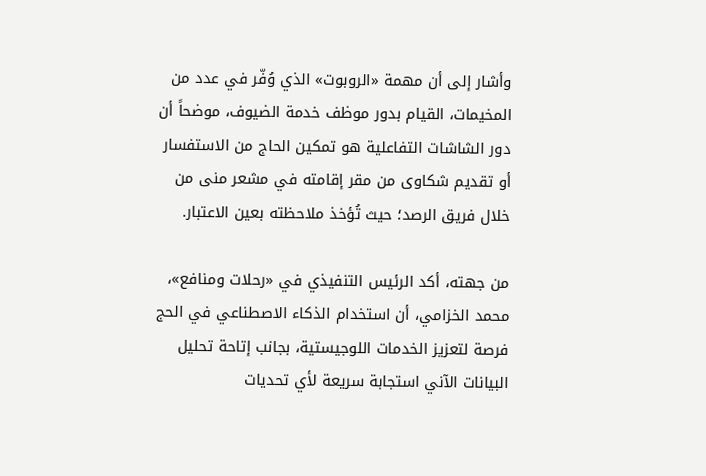وأشار إلى أن مهمة «الروبوت» الذي وُفّر في عدد من المخيمات، القيام بدور موظف خدمة الضيوف، موضحاً أن دور الشاشات التفاعلية هو تمكين الحاج من الاستفسار أو تقديم شكاوى من مقر إقامته في مشعر منى من خلال فريق الرصد؛ حيث تُؤخذ ملاحظته بعين الاعتبار.

من جهته، أكد الرئيس التنفيذي في «رحلات ومنافع»، محمد الخزامي، أن استخدام الذكاء الاصطناعي في الحج فرصة لتعزيز الخدمات اللوجيستية، بجانب إتاحة تحليل البيانات الآني استجابة سريعة لأي تحديات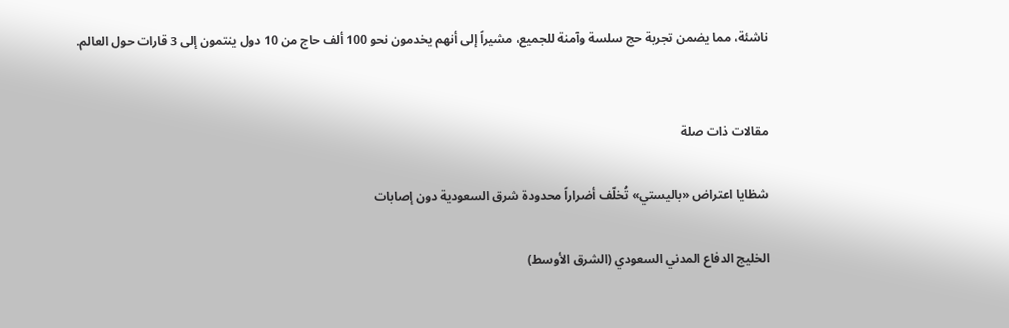ناشئة، مما يضمن تجربة حج سلسة وآمنة للجميع، مشيراً إلى أنهم يخدمون نحو 100 ألف حاج من 10 دول ينتمون إلى 3 قارات حول العالم.


مقالات ذات صلة

شظايا اعتراض «باليستي» تُخلّف أضراراً محدودة شرق السعودية دون إصابات

الخليج الدفاع المدني السعودي (الشرق الأوسط)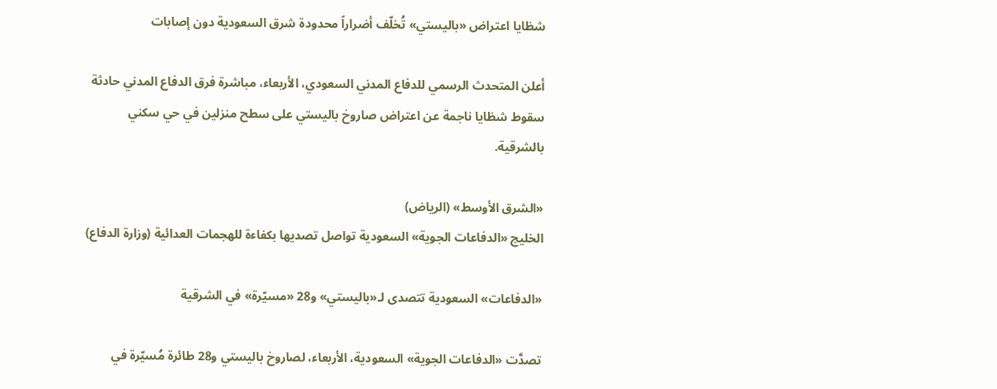شظايا اعتراض «باليستي» تُخلّف أضراراً محدودة شرق السعودية دون إصابات

أعلن المتحدث الرسمي للدفاع المدني السعودي، الأربعاء، مباشرة فرق الدفاع المدني حادثة سقوط شظايا ناجمة عن اعتراض صاروخ باليستي على سطح منزلين في حي سكني بالشرقية.

«الشرق الأوسط» (الرياض)
الخليج «الدفاعات الجوية» السعودية تواصل تصديها بكفاءة للهجمات العدائية (وزارة الدفاع)

«الدفاعات» السعودية تتصدى لـ«باليستي» و28 «مسيّرة» في الشرقية

تصدَّت «الدفاعات الجوية» السعودية، الأربعاء، لصاروخ باليستي و28 طائرة مُسيّرة في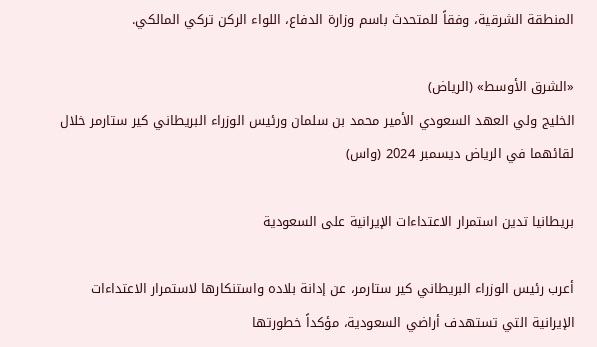المنطقة الشرقية، وفقاً للمتحدث باسم وزارة الدفاع، اللواء الركن تركي المالكي.

«الشرق الأوسط» (الرياض)
الخليج ولي العهد السعودي الأمير محمد بن سلمان ورئيس الوزراء البريطاني كير ستارمر خلال لقائهما في الرياض ديسمبر 2024 (واس)

بريطانيا تدين استمرار الاعتداءات الإيرانية على السعودية

أعرب رئيس الوزراء البريطاني كير ستارمر، عن إدانة بلاده واستنكارها لاستمرار الاعتداءات الإيرانية التي تستهدف أراضي السعودية، مؤكداً خطورتها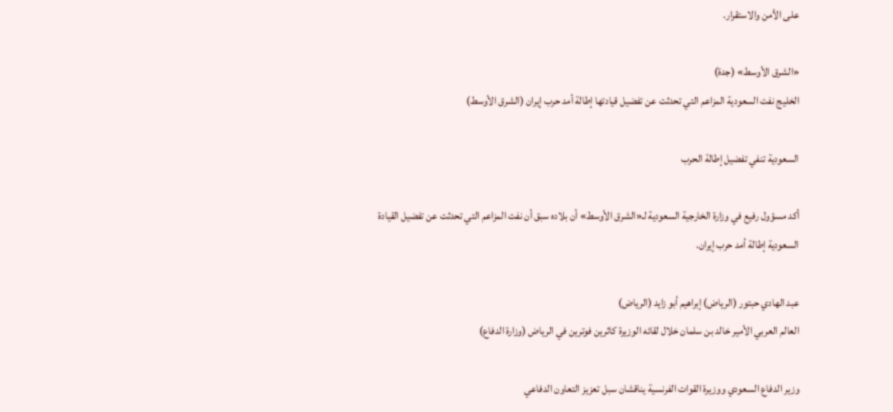على الأمن والاستقرار.

«الشرق الأوسط» (جدة)
الخليج نفت السعودية المزاعم التي تحدثت عن تفضيل قيادتها إطالة أمد حرب إيران (الشرق الأوسط)

السعودية تنفي تفضيل إطالة الحرب

أكد مسؤول رفيع في وزارة الخارجية السعودية لـ«الشرق الأوسط» أن بلاده سبق أن نفت المزاعم التي تحدثت عن تفضيل القيادة السعودية إطالة أمد حرب إيران.

عبد الهادي حبتور (الرياض) إبراهيم أبو زايد (الرياض)
العالم العربي الأمير خالد بن سلمان خلال لقائه الوزيرة كاثرين فوترين في الرياض (وزارة الدفاع)

وزير الدفاع السعودي ووزيرة القوات الفرنسية يناقشان سبل تعزيز التعاون الدفاعي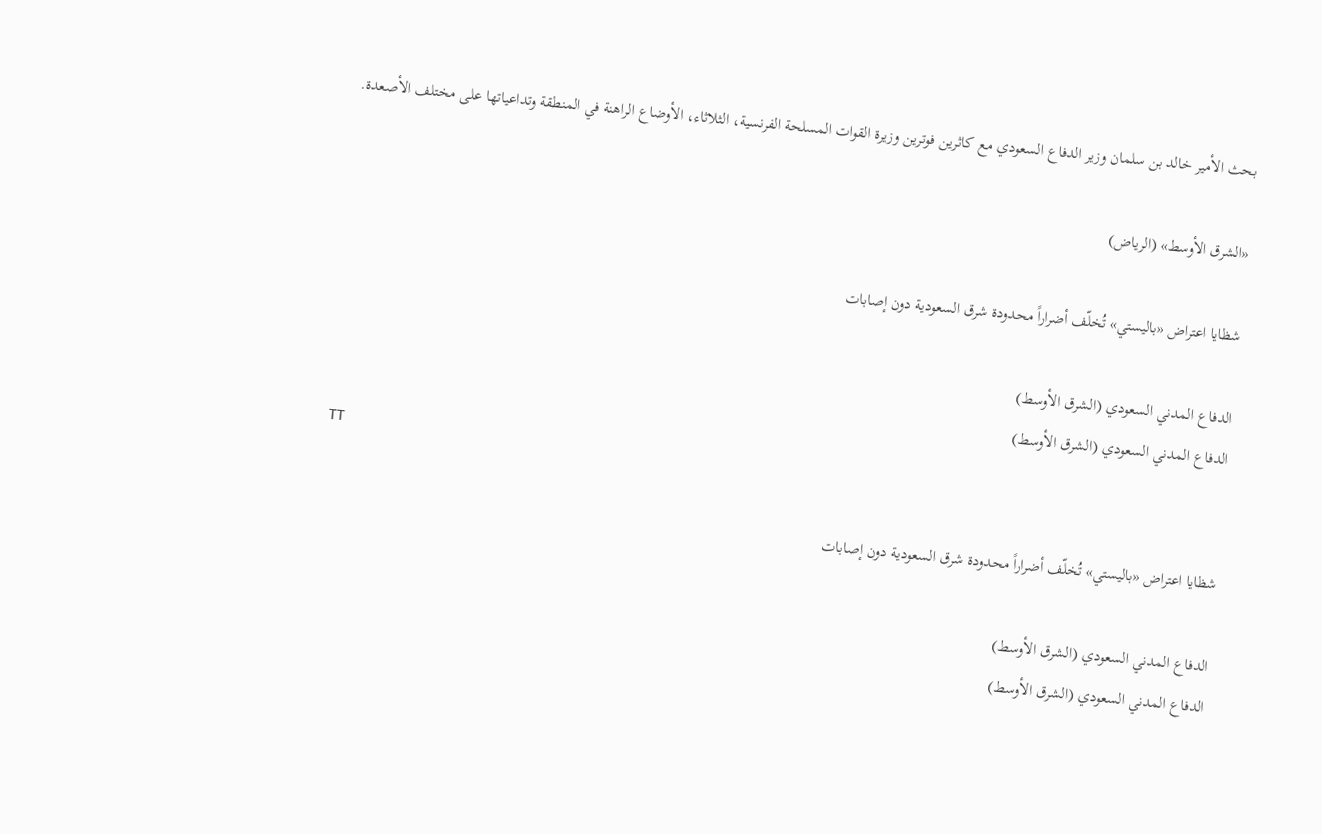بحث الأمير خالد بن سلمان وزير الدفاع السعودي مع كاثرين فوترين وزيرة القوات المسلحة الفرنسية، الثلاثاء، الأوضاع الراهنة في المنطقة وتداعياتها على مختلف الأصعدة.

«الشرق الأوسط» (الرياض)

شظايا اعتراض «باليستي» تُخلّف أضراراً محدودة شرق السعودية دون إصابات

الدفاع المدني السعودي (الشرق الأوسط)
الدفاع المدني السعودي (الشرق الأوسط)
TT

شظايا اعتراض «باليستي» تُخلّف أضراراً محدودة شرق السعودية دون إصابات

الدفاع المدني السعودي (الشرق الأوسط)
الدفاع المدني السعودي (الشرق الأوسط)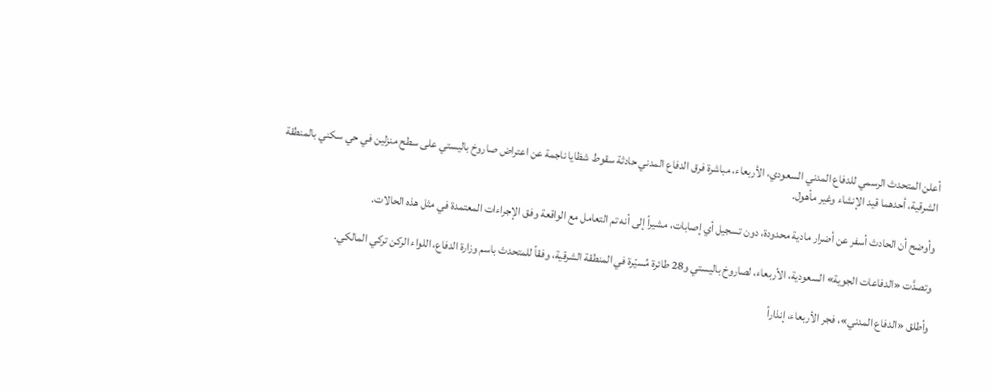أعلن المتحدث الرسمي للدفاع المدني السعودي، الأربعاء، مباشرة فرق الدفاع المدني حادثة سقوط شظايا ناجمة عن اعتراض صاروخ باليستي على سطح منزلين في حي سكني بالمنطقة الشرقية، أحدهما قيد الإنشاء وغير مأهول.

وأوضح أن الحادث أسفر عن أضرار مادية محدودة، دون تسجيل أي إصابات، مشيراً إلى أنه تم التعامل مع الواقعة وفق الإجراءات المعتمدة في مثل هذه الحالات.

وتصدَّت «الدفاعات الجوية» السعودية، الأربعاء، لصاروخ باليستي و28 طائرة مُسيّرة في المنطقة الشرقية، وفقاً للمتحدث باسم وزارة الدفاع، اللواء الركن تركي المالكي.

وأطلق «الدفاع المدني»، فجر الأربعاء، إنذاراً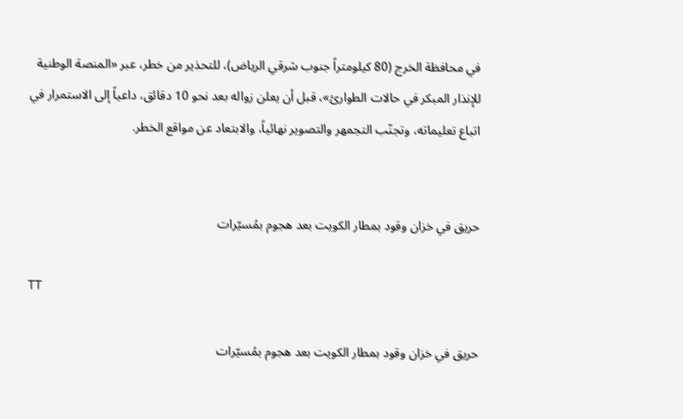في محافظة الخرج (80 كيلومتراً جنوب شرقي الرياض)، للتحذير من خطر، عبر «المنصة الوطنية للإنذار المبكر في حالات الطوارئ»، قبل أن يعلن زواله بعد نحو 10 دقائق، داعياً إلى الاستمرار في اتباع تعليماته، وتجنّب التجمهر والتصوير نهائياً، والابتعاد عن مواقع الخطر.


حريق في خزان وقود بمطار الكويت بعد هجوم بمُسيّرات

TT

حريق في خزان وقود بمطار الكويت بعد هجوم بمُسيّرات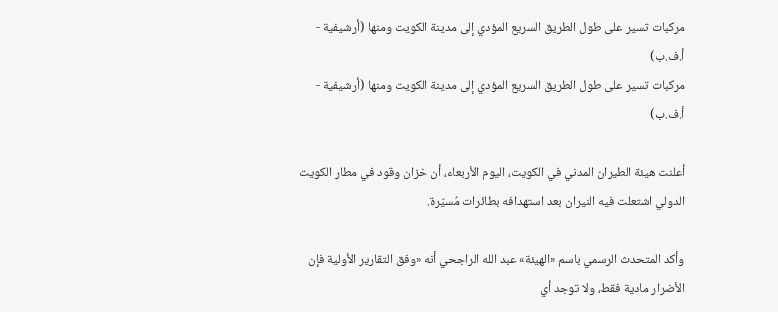مركبات تسير على طول الطريق السريع المؤدي إلى مدينة الكويت ومنها (أرشيفية - أ.ف.ب)
مركبات تسير على طول الطريق السريع المؤدي إلى مدينة الكويت ومنها (أرشيفية - أ.ف.ب)

أعلنت هيئة الطيران المدني في الكويت، اليوم الأربعاء، أن خزان وقود في مطار الكويت الدولي اشتعلت فيه النيران بعد استهدافه بطائرات مُسيّرة.

وأكد المتحدث الرسمي باسم «الهيئة» عبد الله الراجحي أنه «وفق التقارير الأولية فإن الأضرار مادية فقط، ولا توجد أي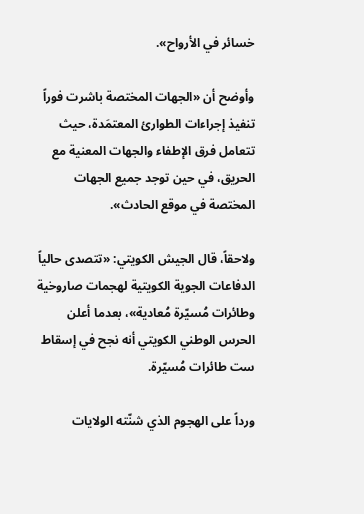خسائر في الأرواح».

وأوضح أن «الجهات المختصة باشرت فوراً تنفيذ إجراءات الطوارئ المعتمَدة، حيث تتعامل فرق الإطفاء والجهات المعنية مع الحريق، في حين توجد جميع الجهات المختصة في موقع الحادث».

ولاحقاً، قال الجيش الكويتي: «تتصدى حالياً الدفاعات الجوية الكويتية لهجمات صاروخية وطائرات مُسيّرة مُعادية»، بعدما أعلن الحرس الوطني الكويتي أنه نجح في إسقاط ست طائرات مُسيّرة.

ورداً على الهجوم الذي شنّته الولايات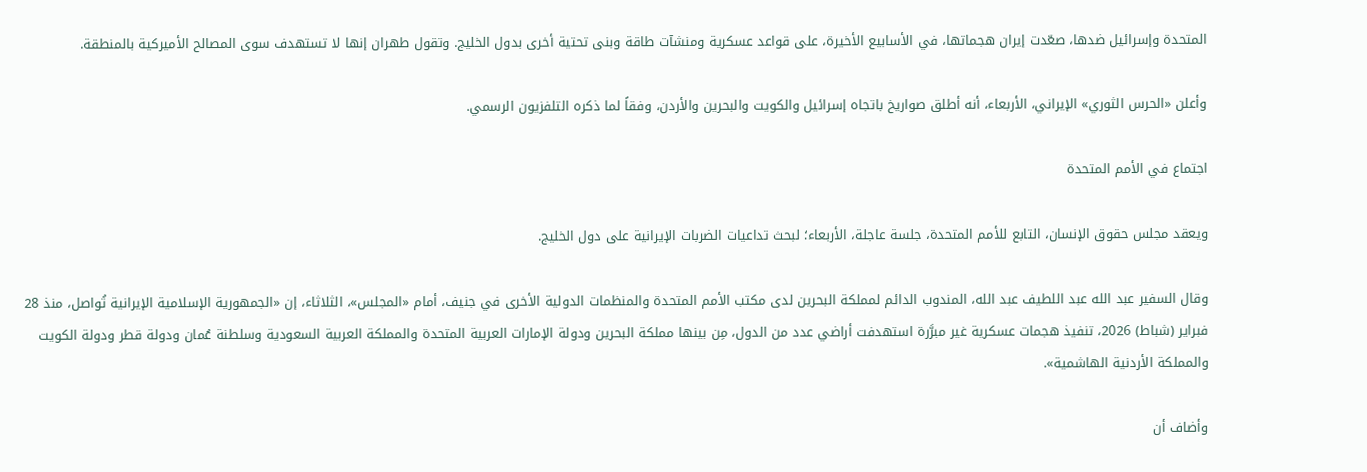المتحدة وإسرائيل ضدها، صعّدت إيران هجماتها، في الأسابيع الأخيرة، على قواعد عسكرية ومنشآت طاقة وبنى تحتية أخرى بدول الخليج. وتقول طهران إنها لا تستهدف سوى المصالح الأميركية بالمنطقة.

وأعلن «الحرس الثوري» الإيراني، الأربعاء، أنه أطلق صواريخ باتجاه إسرائيل والكويت والبحرين والأردن، وفقاً لما ذكره التلفزيون الرسمي.

اجتماع في الأمم المتحدة

ويعقد مجلس حقوق الإنسان، التابع للأمم المتحدة، جلسة عاجلة، الأربعاء؛ لبحث تداعيات الضربات الإيرانية على دول الخليج.

وقال السفير عبد الله عبد اللطيف عبد الله، المندوب الدائم لمملكة البحرين لدى مكتب الأمم المتحدة والمنظمات الدولية الأخرى في جنيف، أمام «المجلس»، الثلاثاء، إن «الجمهورية الإسلامية الإيرانية تُواصل، منذ 28 فبراير (شباط) 2026، تنفيذ هجمات عسكرية غير مبرَّرة استهدفت أراضي عدد من الدول، مِن بينها مملكة البحرين ودولة الإمارات العربية المتحدة والمملكة العربية السعودية وسلطنة عُمان ودولة قطر ودولة الكويت والمملكة الأردنية الهاشمية».

وأضاف أن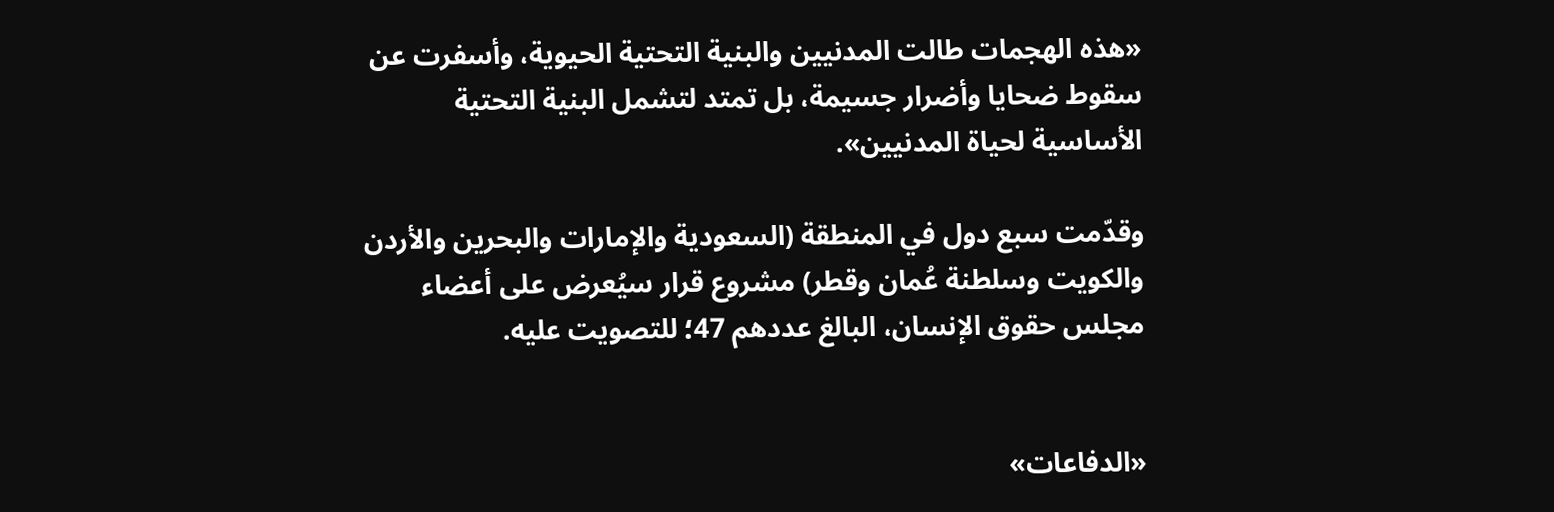«هذه الهجمات طالت المدنيين والبنية التحتية الحيوية، وأسفرت عن سقوط ضحايا وأضرار جسيمة، بل تمتد لتشمل البنية التحتية الأساسية لحياة المدنيين».

وقدّمت سبع دول في المنطقة (السعودية والإمارات والبحرين والأردن والكويت وسلطنة عُمان وقطر) مشروع قرار سيُعرض على أعضاء مجلس حقوق الإنسان، البالغ عددهم 47؛ للتصويت عليه.


«الدفاعات»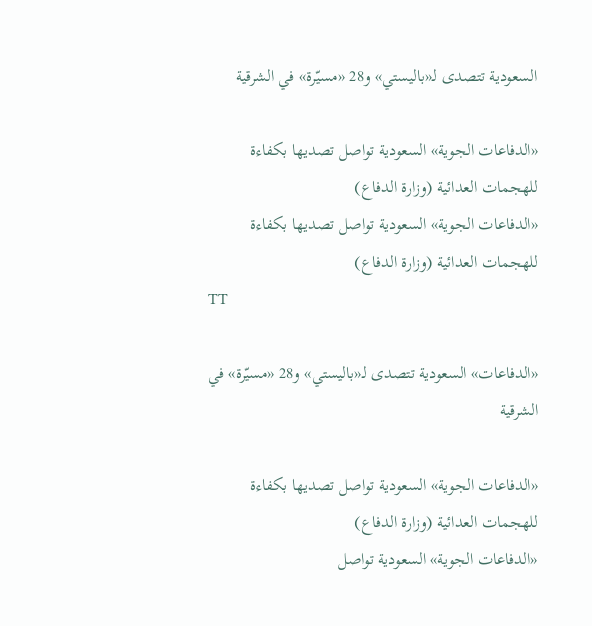السعودية تتصدى لـ«باليستي» و28 «مسيّرة» في الشرقية

«الدفاعات الجوية» السعودية تواصل تصديها بكفاءة للهجمات العدائية (وزارة الدفاع)
«الدفاعات الجوية» السعودية تواصل تصديها بكفاءة للهجمات العدائية (وزارة الدفاع)
TT

«الدفاعات» السعودية تتصدى لـ«باليستي» و28 «مسيّرة» في الشرقية

«الدفاعات الجوية» السعودية تواصل تصديها بكفاءة للهجمات العدائية (وزارة الدفاع)
«الدفاعات الجوية» السعودية تواصل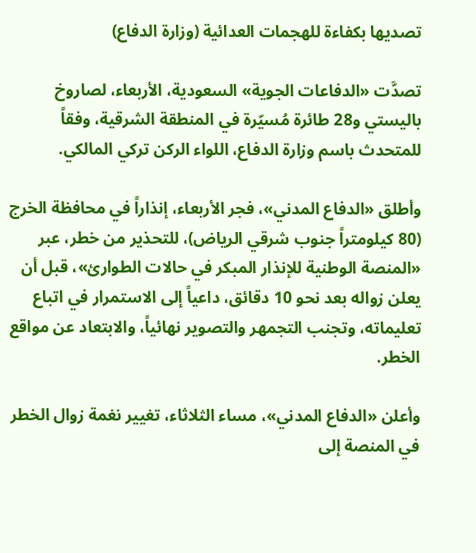تصديها بكفاءة للهجمات العدائية (وزارة الدفاع)

تصدَّت «الدفاعات الجوية» السعودية، الأربعاء، لصاروخ باليستي و28 طائرة مُسيّرة في المنطقة الشرقية، وفقاً للمتحدث باسم وزارة الدفاع، اللواء الركن تركي المالكي.

وأطلق «الدفاع المدني»، فجر الأربعاء، إنذاراً في محافظة الخرج (80 كيلومتراً جنوب شرقي الرياض)، للتحذير من خطر، عبر «المنصة الوطنية للإنذار المبكر في حالات الطوارئ»، قبل أن يعلن زواله بعد نحو 10 دقائق، داعياً إلى الاستمرار في اتباع تعليماته، وتجنب التجمهر والتصوير نهائياً، والابتعاد عن مواقع الخطر.

وأعلن «الدفاع المدني»، مساء الثلاثاء، تغيير نغمة زوال الخطر في المنصة إلى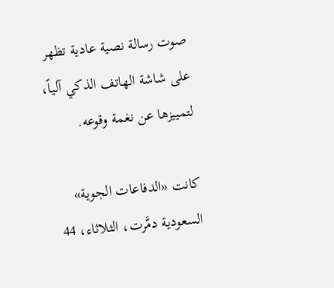صوت رسالة نصية عادية تظهر على شاشة الهاتف الذكي آلياً، لتمييزها عن نغمة وقوعه.

كانت «الدفاعات الجوية» السعودية دمَّرت، الثلاثاء، 44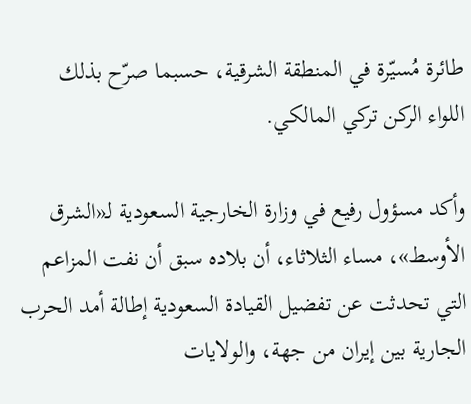طائرة مُسيّرة في المنطقة الشرقية، حسبما صرّح بذلك اللواء الركن تركي المالكي.

وأكد مسؤول رفيع في وزارة الخارجية السعودية لـ«الشرق الأوسط»، مساء الثلاثاء، أن بلاده سبق أن نفت المزاعم التي تحدثت عن تفضيل القيادة السعودية إطالة أمد الحرب الجارية بين إيران من جهة، والولايات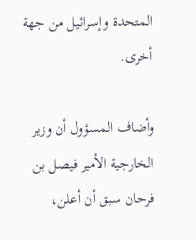المتحدة وإسرائيل من جهة أخرى.

وأضاف المسؤول أن وزير الخارجية الأمير فيصل بن فرحان سبق أن أعلن،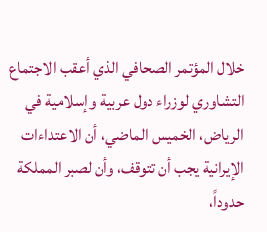خلال المؤتمر الصحافي الذي أعقب الاجتماع التشاوري لوزراء دول عربية وإسلامية في الرياض، الخميس الماضي، أن الاعتداءات الإيرانية يجب أن تتوقف، وأن لصبر المملكة حدوداً،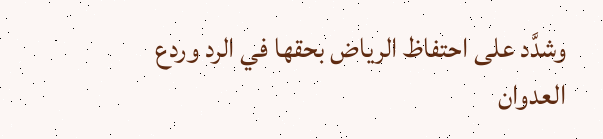وشدَّد على احتفاظ الرياض بحقها في الرد وردع العدوان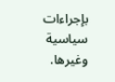بإجراءات سياسية وغيرها.